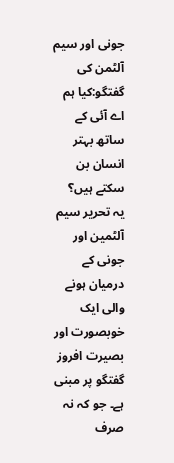جونی اور سیم آلٹمن کی گفتگو:کیا ہم اے آئی کے ساتھ بہتر انسان بن سکتے ہیں؟
یہ تحریر سیم آلٹمین اور جونی کے درمیان ہونے والی ایک خوبصورت اور بصیرت افروز گفتگو پر مبنی ہے۔ جو کہ نہ صرف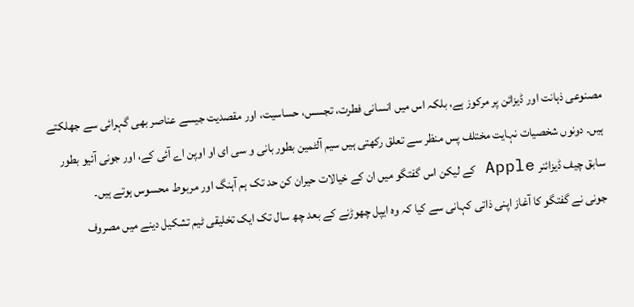مصنوعی ذہانت اور ڈیزائن پر مرکوز ہے، بلکہ اس میں انسانی فطرت، تجسس، حساسیت، اور مقصدیت جیسے عناصر بھی گہرائی سے جھلکتے ہیں۔ دونوں شخصیات نہایت مختلف پس منظر سے تعلق رکھتی ہیں سیم آلٹمین بطور بانی و سی ای او اوپن اے آئی کے، اور جونی آئیو بطور سابق چیف ڈیزائنر Apple کے لیکن اس گفتگو میں ان کے خیالات حیران کن حد تک ہم آہنگ اور مربوط محسوس ہوتے ہیں۔
جونی نے گفتگو کا آغاز اپنی ذاتی کہانی سے کیا کہ وہ ایپل چھوڑنے کے بعد چھ سال تک ایک تخلیقی ٹیم تشکیل دینے میں مصروف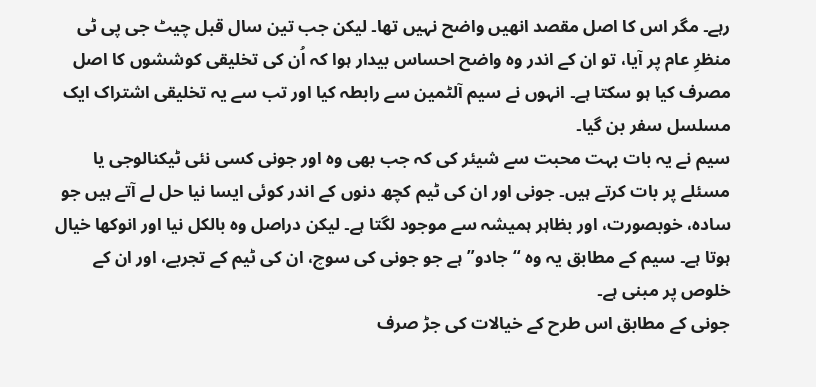رہے۔ مگر اس کا اصل مقصد انھیں واضح نہیں تھا۔ لیکن جب تین سال قبل چیٹ جی پی ٹی منظرِ عام پر آیا، تو ان کے اندر وہ واضح احساس بیدار ہوا کہ اُن کی تخلیقی کوششوں کا اصل مصرف کیا ہو سکتا ہے۔ انہوں نے سیم آلٹمین سے رابطہ کیا اور تب سے یہ تخلیقی اشتراک ایک مسلسل سفر بن گیا۔
سیم نے یہ بات بہت محبت سے شیئر کی کہ جب بھی وہ اور جونی کسی نئی ٹیکنالوجی یا مسئلے پر بات کرتے ہیں۔ جونی اور ان کی ٹیم کچھ دنوں کے اندر کوئی ایسا نیا حل لے آتے ہیں جو سادہ، خوبصورت، اور بظاہر ہمیشہ سے موجود لگتا ہے۔ لیکن دراصل وہ بالکل نیا اور انوکھا خیال ہوتا ہے۔ سیم کے مطابق یہ وہ “جادو” ہے جو جونی کی سوچ، ان کی ٹیم کے تجربے، اور ان کے خلوص پر مبنی ہے۔
جونی کے مطابق اس طرح کے خیالات کی جڑ صرف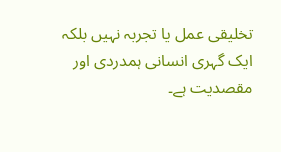تخلیقی عمل یا تجربہ نہیں بلکہ ایک گہری انسانی ہمدردی اور مقصدیت ہے۔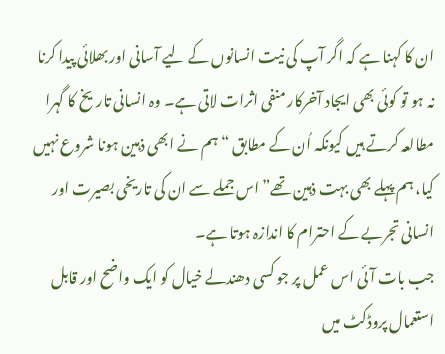ان کا کہنا ہے کہ اگر آپ کی نیت انسانوں کے لیے آسانی اور بھلائی پیدا کرنا نہ ہو تو کوئی بھی ایجاد آخرکار منفی اثرات لاتی ہے۔ وہ انسانی تاریخ کا گہرا مطالعہ کرتے ہیں کیونکہ اُن کے مطابق “ہم نے ابھی ذہین ہونا شروع نہیں کیا، ہم پہلے بھی بہت ذہین تھے” اس جملے سے ان کی تاریخی بصیرت اور انسانی تجربے کے احترام کا اندازہ ہوتا ہے۔
جب بات آئی اس عمل پر جو کسی دھندلے خیال کو ایک واضح اور قابل استعمال پروڈکٹ میں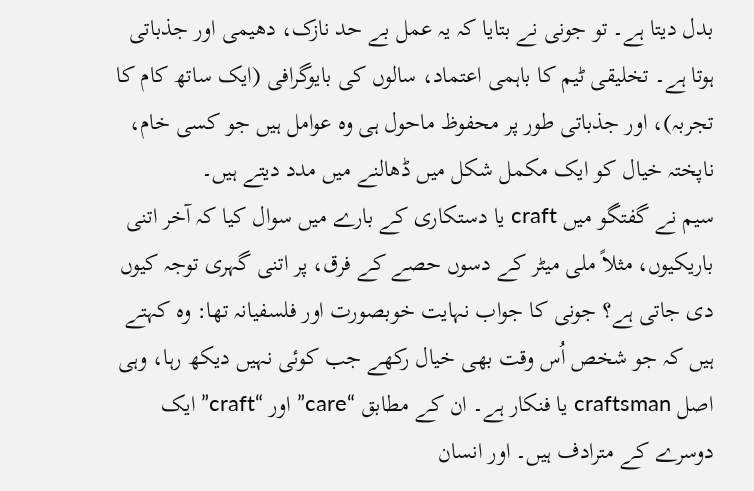بدل دیتا ہے۔ تو جونی نے بتایا کہ یہ عمل بے حد نازک، دھیمی اور جذباتی ہوتا ہے۔ تخلیقی ٹیم کا باہمی اعتماد، سالوں کی بایوگرافی (ایک ساتھ کام کا تجربہ)، اور جذباتی طور پر محفوظ ماحول ہی وہ عوامل ہیں جو کسی خام، ناپختہ خیال کو ایک مکمل شکل میں ڈھالنے میں مدد دیتے ہیں۔
سیم نے گفتگو میں craft یا دستکاری کے بارے میں سوال کیا کہ آخر اتنی باریکیوں، مثلاً ملی میٹر کے دسوں حصے کے فرق، پر اتنی گہری توجہ کیوں دی جاتی ہے؟ جونی کا جواب نہایت خوبصورت اور فلسفیانہ تھا: وہ کہتے ہیں کہ جو شخص اُس وقت بھی خیال رکھے جب کوئی نہیں دیکھ رہا، وہی اصل craftsman یا فنکار ہے۔ ان کے مطابق “care” اور “craft” ایک دوسرے کے مترادف ہیں۔ اور انسان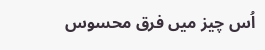اُس چیز میں فرق محسوس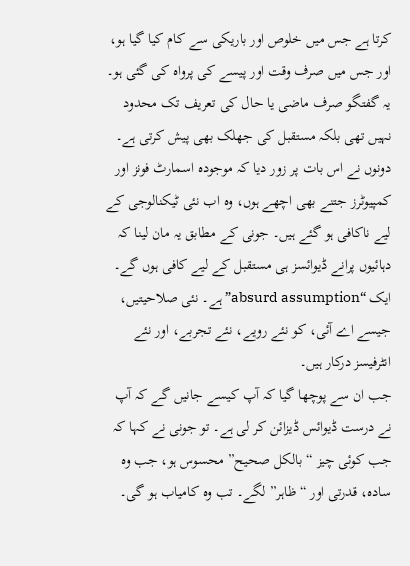کرتا ہے جس میں خلوص اور باریکی سے کام کیا گیا ہو، اور جس میں صرف وقت اور پیسے کی پرواہ کی گئی ہو۔
یہ گفتگو صرف ماضی یا حال کی تعریف تک محدود نہیں تھی بلکہ مستقبل کی جھلک بھی پیش کرتی ہے۔ دونوں نے اس بات پر زور دیا کہ موجودہ اسمارٹ فونز اور کمپیوٹرز جتنے بھی اچھے ہوں، وہ اب نئی ٹیکنالوجی کے لیے ناکافی ہو گئے ہیں۔ جونی کے مطابق یہ مان لینا کہ دہائیوں پرانے ڈیوائسز ہی مستقبل کے لیے کافی ہوں گے۔ ایک “absurd assumption” ہے۔ نئی صلاحیتیں، جیسے اے آئی، کو نئے رویے، نئے تجربے، اور نئے انٹرفیسز درکار ہیں۔
جب ان سے پوچھا گیا کہ آپ کیسے جانیں گے کہ آپ نے درست ڈیوائس ڈیزائن کر لی ہے۔ تو جونی نے کہا کہ جب کوئی چیز “بالکل صحیح” محسوس ہو، جب وہ سادہ، قدرتی اور “ظاہر” لگے۔ تب وہ کامیاب ہو گی۔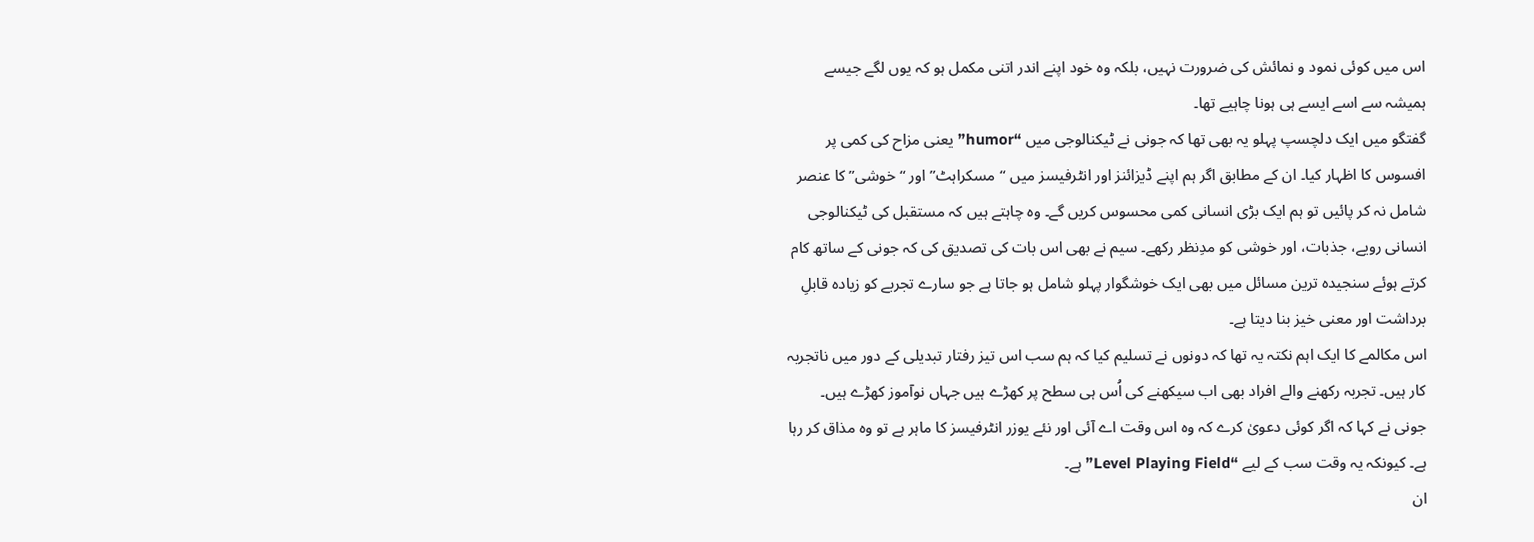اس میں کوئی نمود و نمائش کی ضرورت نہیں، بلکہ وہ خود اپنے اندر اتنی مکمل ہو کہ یوں لگے جیسے ہمیشہ سے اسے ایسے ہی ہونا چاہیے تھا۔
گفتگو میں ایک دلچسپ پہلو یہ بھی تھا کہ جونی نے ٹیکنالوجی میں “humor” یعنی مزاح کی کمی پر افسوس کا اظہار کیا۔ ان کے مطابق اگر ہم اپنے ڈیزائنز اور انٹرفیسز میں “مسکراہٹ” اور “خوشی” کا عنصر شامل نہ کر پائیں تو ہم ایک بڑی انسانی کمی محسوس کریں گے۔ وہ چاہتے ہیں کہ مستقبل کی ٹیکنالوجی انسانی رویے، جذبات، اور خوشی کو مدِنظر رکھے۔ سیم نے بھی اس بات کی تصدیق کی کہ جونی کے ساتھ کام کرتے ہوئے سنجیدہ ترین مسائل میں بھی ایک خوشگوار پہلو شامل ہو جاتا ہے جو سارے تجربے کو زیادہ قابلِ برداشت اور معنی خیز بنا دیتا ہے۔
اس مکالمے کا ایک اہم نکتہ یہ تھا کہ دونوں نے تسلیم کیا کہ ہم سب اس تیز رفتار تبدیلی کے دور میں ناتجربہ کار ہیں۔ تجربہ رکھنے والے افراد بھی اب سیکھنے کی اُس ہی سطح پر کھڑے ہیں جہاں نوآموز کھڑے ہیں۔ جونی نے کہا کہ اگر کوئی دعویٰ کرے کہ وہ اس وقت اے آئی اور نئے یوزر انٹرفیسز کا ماہر ہے تو وہ مذاق کر رہا ہے۔ کیونکہ یہ وقت سب کے لیے “Level Playing Field” ہے۔
ان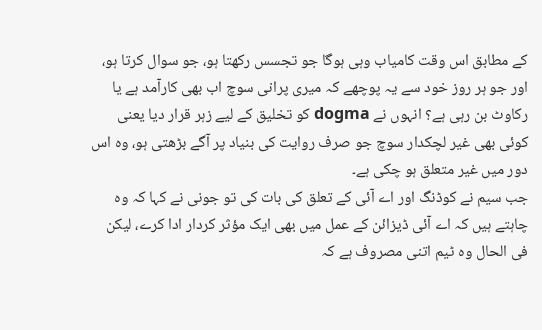کے مطابق اس وقت کامیاب وہی ہوگا جو تجسس رکھتا ہو، جو سوال کرتا ہو، اور جو ہر روز خود سے یہ پوچھے کہ میری پرانی سوچ اب بھی کارآمد ہے یا رکاوٹ بن رہی ہے؟ انہوں نے dogma کو تخلیق کے لیے زہر قرار دیا یعنی کوئی بھی غیر لچکدار سوچ جو صرف روایت کی بنیاد پر آگے بڑھتی ہو، وہ اس دور میں غیر متعلق ہو چکی ہے۔
جب سیم نے کوڈنگ اور اے آئی کے تعلق کی بات کی تو جونی نے کہا کہ وہ چاہتے ہیں کہ اے آئی ڈیزائن کے عمل میں بھی ایک مؤثر کردار ادا کرے، لیکن فی الحال وہ ٹیم اتنی مصروف ہے کہ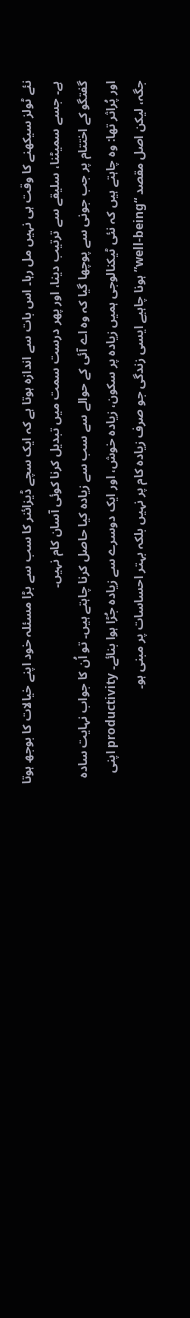نئے ٹولز سیکھنے کا وقت ہی نہیں مل رہا۔ اس بات سے اندازہ ہوتا ہے کہ ایک سچے ڈیزائنر کا سب سے بڑا مسئلہ خود اپنے خیالات کا بوجھ ہوتا ہے۔ جسے سمیٹنا، سلیقے سے ترتیب دینا، اور پھر درست سمت میں تبدیل کرنا کوئی آسان کام نہیں۔
گفتگو کے اختتام پر جب جونی سے پوچھا گیا کہ وہ اے آئی کے حوالے سے سب سے زیادہ کیا حاصل کرنا چاہتے ہیں۔ تو اُن کا جواب نہایت سادہ اور پُراثر تھا: وہ چاہتے ہیں کہ نئی ٹیکنالوجی ہمیں زیادہ پر سکون، زیادہ خوش، اور ایک دوسرے سے زیادہ جُڑا ہوا بنائے۔ productivity اپنی جگہ، لیکن اصل مقصد “well-being” ہونا چاہیے ایسی زندگی جو صرف زیادہ کام پر نہیں بلکہ بہتر احساسات پر مبنی ہو۔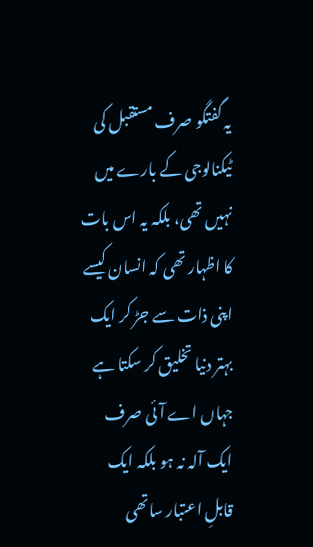یہ گفتگو صرف مستقبل کی ٹیکنالوجی کے بارے میں نہیں تھی، بلکہ یہ اس بات کا اظہار تھی کہ انسان کیسے اپنی ذات سے جڑ کر ایک بہتر دنیا تخلیق کر سکتا ہے جہاں اے آئی صرف ایک آلہ نہ ہو بلکہ ایک قابلِ اعتبار ساتھی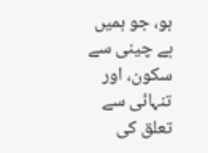ہو، جو ہمیں بے چینی سے سکون، اور تنہائی سے تعلق کی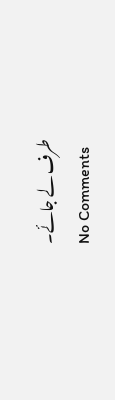طرف لے جائے۔
No Comments